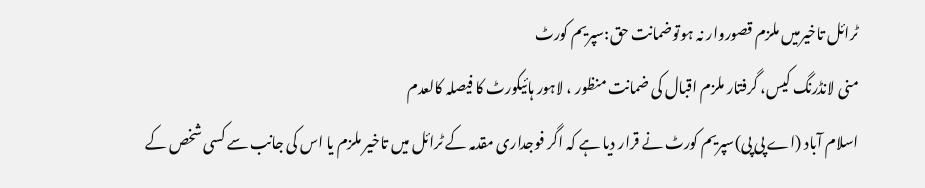ٹرائل تاخیرمیں ملزم قصوروار نہ ہوتوضمانت حق:سپریم کورٹ
منی لانڈرنگ کیس، گرفتار ملزم اقبال کی ضمانت منظور ، لاہور ہائیکورٹ کا فیصلہ کالعدم
اسلام آباد (اے پی پی)سپریم کورٹ نے قرار دیا ہے کہ اگر فوجداری مقدمہ کے ٹرائل میں تاخیر ملزم یا اس کی جانب سے کسی شخص کے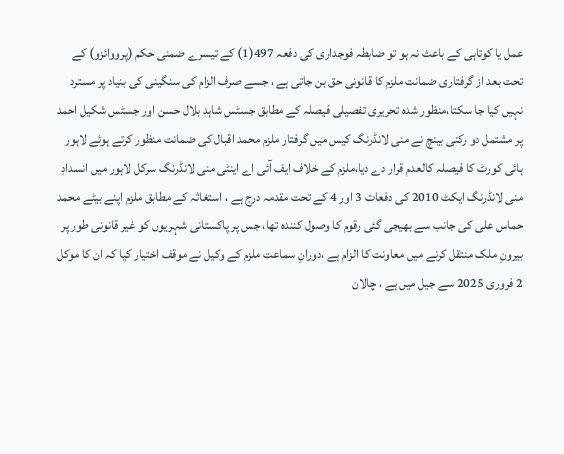عمل یا کوتاہی کے باعث نہ ہو تو ضابطہ فوجداری کی دفعہ 497(1) کے تیسرے ضمنی حکم (پرووائزو) کے تحت بعد از گرفتاری ضمانت ملزم کا قانونی حق بن جاتی ہے ، جسے صرف الزام کی سنگینی کی بنیاد پر مسترد نہیں کیا جا سکتا،منظور شدہ تحریری تفصیلی فیصلہ کے مطابق جسٹس شاہد بلال حسن اور جسٹس شکیل احمد پر مشتمل دو رکنی بینچ نے منی لانڈرنگ کیس میں گرفتار ملزم محمد اقبال کی ضمانت منظور کرتے ہوئے لاہور ہائی کورٹ کا فیصلہ کالعدم قرار دے دیا،ملزم کے خلاف ایف آئی اے اینٹی منی لانڈرنگ سرکل لاہور میں انسدادِ منی لانڈرنگ ایکٹ 2010 کی دفعات 3 اور 4 کے تحت مقدمہ درج ہے ، استغاثہ کے مطابق ملزم اپنے بیٹے محمد حماس علی کی جانب سے بھیجی گئی رقوم کا وصول کنندہ تھا، جس پر پاکستانی شہریوں کو غیر قانونی طور پر بیرونِ ملک منتقل کرنے میں معاونت کا الزام ہے ،دورانِ سماعت ملزم کے وکیل نے موقف اختیار کیا کہ ان کا موکل 2 فروری 2025 سے جیل میں ہے ، چالان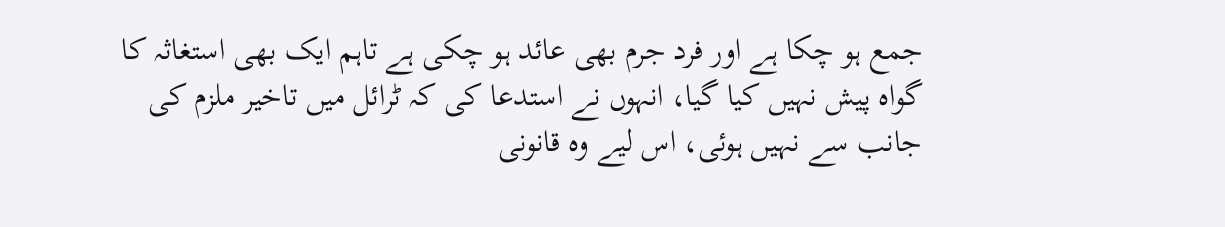جمع ہو چکا ہے اور فرد جرم بھی عائد ہو چکی ہے تاہم ایک بھی استغاثہ کا گواہ پیش نہیں کیا گیا، انہوں نے استدعا کی کہ ٹرائل میں تاخیر ملزم کی جانب سے نہیں ہوئی، اس لیے وہ قانونی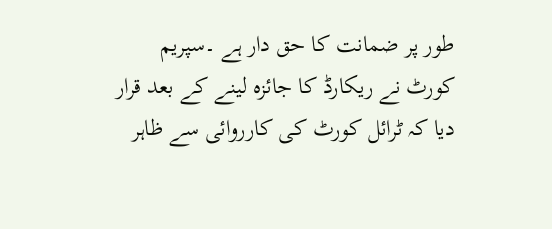طور پر ضمانت کا حق دار ہے ۔سپریم کورٹ نے ریکارڈ کا جائزہ لینے کے بعد قرار دیا کہ ٹرائل کورٹ کی کارروائی سے ظاہر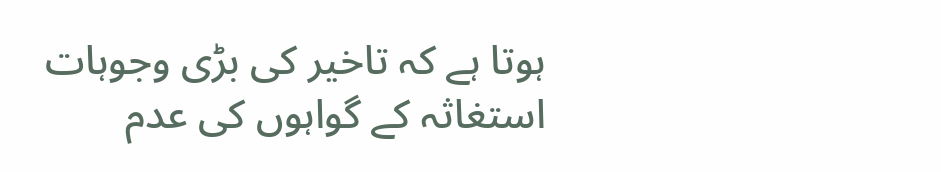ہوتا ہے کہ تاخیر کی بڑی وجوہات استغاثہ کے گواہوں کی عدم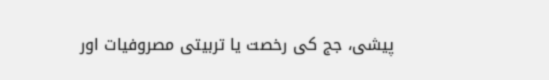پیشی، جج کی رخصت یا تربیتی مصروفیات اور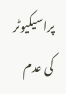پراسیکیوٹر کی عدم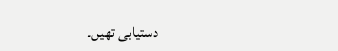دستیابی تھیں۔